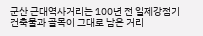군산 근대역사거리는 100년 전 일제강점기 건축물과 골목이 그대로 남은 거리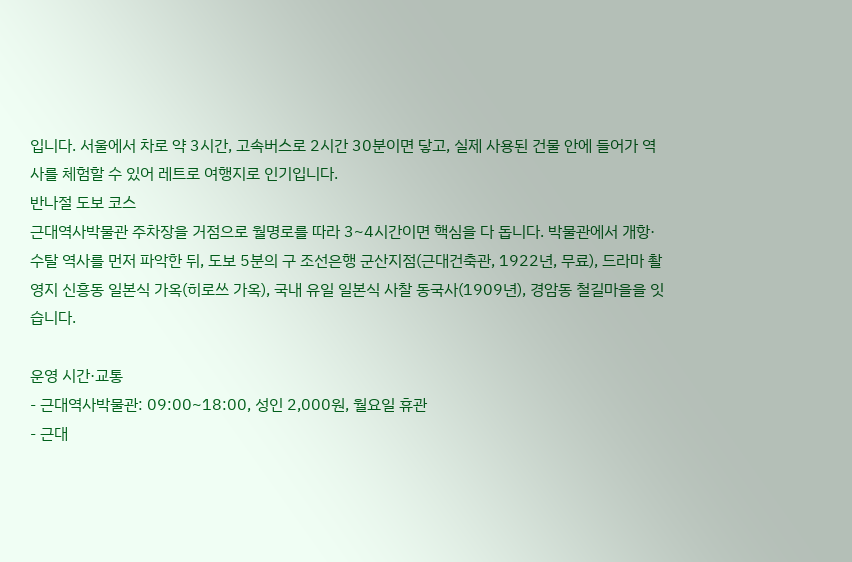입니다. 서울에서 차로 약 3시간, 고속버스로 2시간 30분이면 닿고, 실제 사용된 건물 안에 들어가 역사를 체험할 수 있어 레트로 여행지로 인기입니다.
반나절 도보 코스
근대역사박물관 주차장을 거점으로 월명로를 따라 3~4시간이면 핵심을 다 돕니다. 박물관에서 개항·수탈 역사를 먼저 파악한 뒤, 도보 5분의 구 조선은행 군산지점(근대건축관, 1922년, 무료), 드라마 촬영지 신흥동 일본식 가옥(히로쓰 가옥), 국내 유일 일본식 사찰 동국사(1909년), 경암동 철길마을을 잇습니다.

운영 시간·교통
- 근대역사박물관: 09:00~18:00, 성인 2,000원, 월요일 휴관
- 근대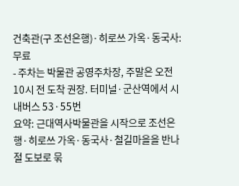건축관(구 조선은행)·히로쓰 가옥·동국사: 무료
- 주차는 박물관 공영주차장, 주말은 오전 10시 전 도착 권장. 터미널·군산역에서 시내버스 53·55번
요약: 근대역사박물관을 시작으로 조선은행·히로쓰 가옥·동국사·철길마을을 반나절 도보로 묶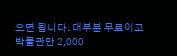으면 됩니다. 대부분 무료이고 박물관만 2,000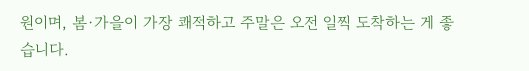원이며, 봄·가을이 가장 쾌적하고 주말은 오전 일찍 도착하는 게 좋습니다.